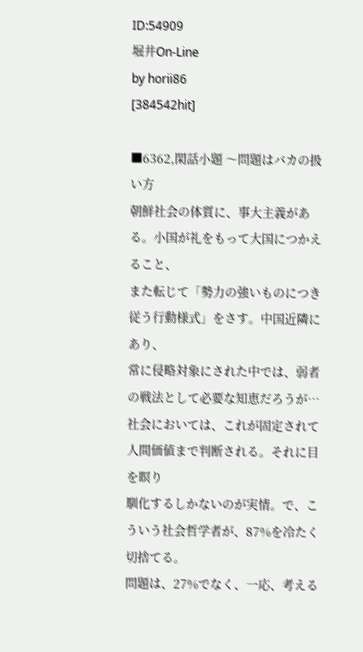ID:54909
堀井On-Line
by horii86
[384542hit]

■6362,閑話小題 〜問題はバカの扱い方
朝鮮社会の体質に、事大主義がある。小国が礼をもって大国につかえること、
また転じて「勢力の強いものにつき従う行動様式」をさす。中国近隣にあり、
常に侵略対象にされた中では、弱者の戦法として必要な知恵だろうが…
社会においては、これが固定されて人間価値まで判断される。それに目を瞑り
馴化するしかないのが実情。で、こういう社会哲学者が、87%を冷たく切捨てる。
問題は、27%でなく、一応、考える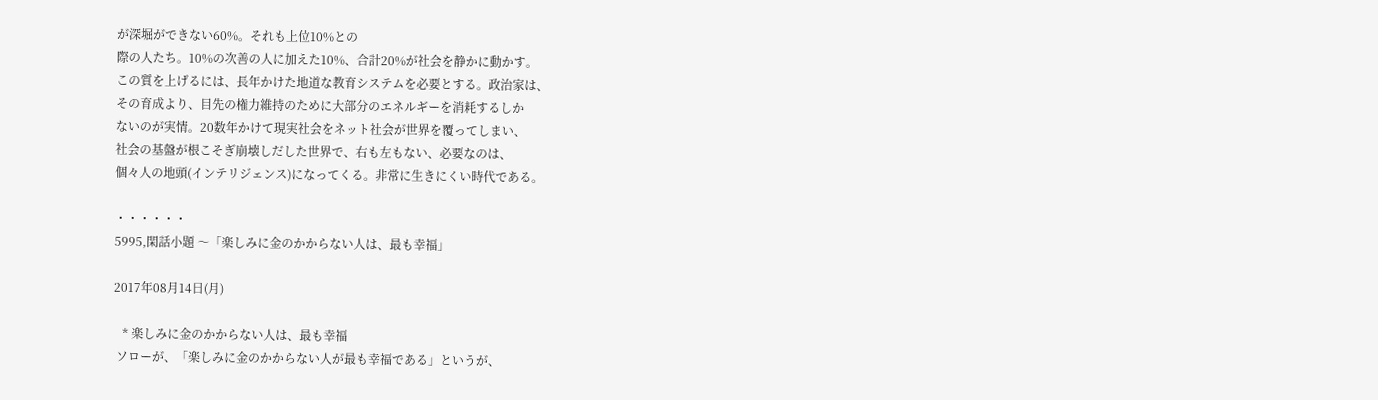が深堀ができない60%。それも上位10%との
際の人たち。10%の次善の人に加えた10%、合計20%が社会を静かに動かす。
この質を上げるには、長年かけた地道な教育システムを必要とする。政治家は、
その育成より、目先の権力維持のために大部分のエネルギーを消耗するしか
ないのが実情。20数年かけて現実社会をネット社会が世界を覆ってしまい、
社会の基盤が根こそぎ崩壊しだした世界で、右も左もない、必要なのは、
個々人の地頭(インテリジェンス)になってくる。非常に生きにくい時代である。

・・・・・・
5995,閑話小題 〜「楽しみに金のかからない人は、最も幸福」

2017年08月14日(月)

   * 楽しみに金のかからない人は、最も幸福
 ソローが、「楽しみに金のかからない人が最も幸福である」というが、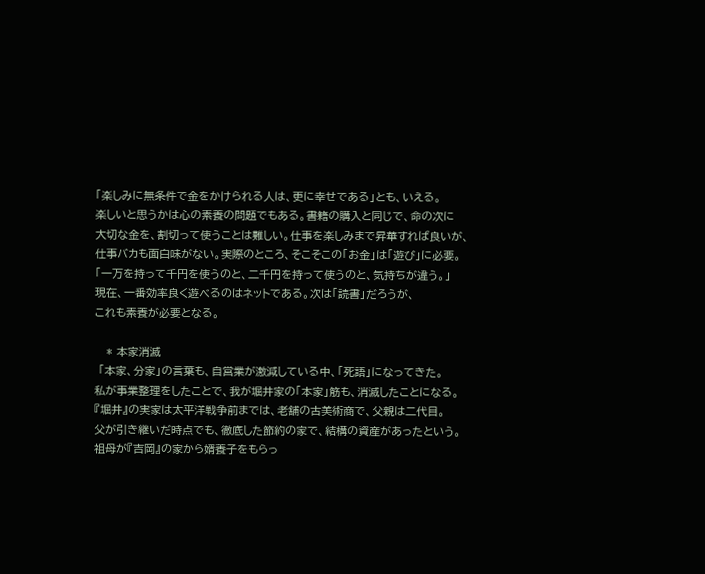「楽しみに無条件で金をかけられる人は、更に幸せである」とも、いえる。
楽しいと思うかは心の素養の問題でもある。書籍の購入と同じで、命の次に
大切な金を、割切って使うことは難しい。仕事を楽しみまで昇華すれば良いが、
仕事バカも面白味がない。実際のところ、そこそこの「お金」は「遊び」に必要。
「一万を持って千円を使うのと、二千円を持って使うのと、気持ちが違う。」
現在、一番効率良く遊べるのはネットである。次は「読書」だろうが、
これも素養が必要となる。

   * 本家消滅
 「本家、分家」の言葉も、自営業が激減している中、「死語」になってきた。
私が事業整理をしたことで、我が堀井家の「本家」筋も、消滅したことになる。
『堀井』の実家は太平洋戦争前までは、老舗の古美術商で、父親は二代目。
父が引き継いだ時点でも、徹底した節約の家で、結構の資産があったという。
祖母が『吉岡』の家から婿養子をもらっ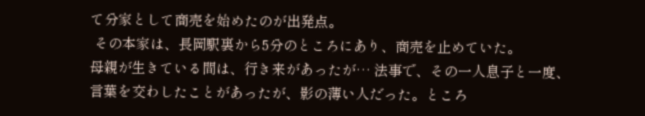て分家として商売を始めたのが出発点。
 その本家は、長岡駅裏から5分のところにあり、商売を止めていた。
母親が生きている間は、行き来があったが… 法事で、その一人息子と一度、
言葉を交わしたことがあったが、影の薄い人だった。ところ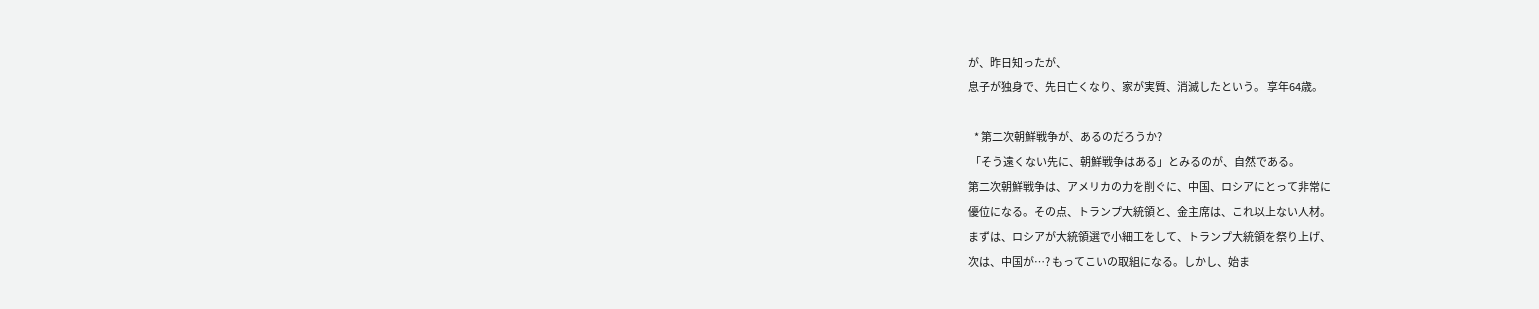が、昨日知ったが、
息子が独身で、先日亡くなり、家が実質、消滅したという。 享年64歳。

   * 第二次朝鮮戦争が、あるのだろうか?
 「そう遠くない先に、朝鮮戦争はある」とみるのが、自然である。
第二次朝鮮戦争は、アメリカの力を削ぐに、中国、ロシアにとって非常に
優位になる。その点、トランプ大統領と、金主席は、これ以上ない人材。
まずは、ロシアが大統領選で小細工をして、トランプ大統領を祭り上げ、
次は、中国が…? もってこいの取組になる。しかし、始ま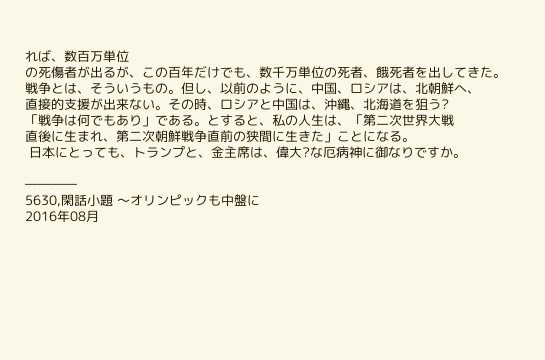れば、数百万単位
の死傷者が出るが、この百年だけでも、数千万単位の死者、餓死者を出してきた。
戦争とは、そういうもの。但し、以前のように、中国、ロシアは、北朝鮮へ、
直接的支援が出来ない。その時、ロシアと中国は、沖縄、北海道を狙う?
「戦争は何でもあり」である。とすると、私の人生は、「第二次世界大戦
直後に生まれ、第二次朝鮮戦争直前の狭間に生きた」ことになる。
 日本にとっても、トランプと、金主席は、偉大?な厄病神に御なりですか。

――――
5630,閑話小題 〜オリンピックも中盤に
2016年08月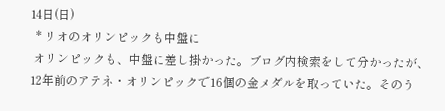14日(日)
  * リオのオリンピックも中盤に
 オリンピックも、中盤に差し掛かった。ブログ内検索をして分かったが、
12年前のアテネ・オリンピックで16個の金メダルを取っていた。そのう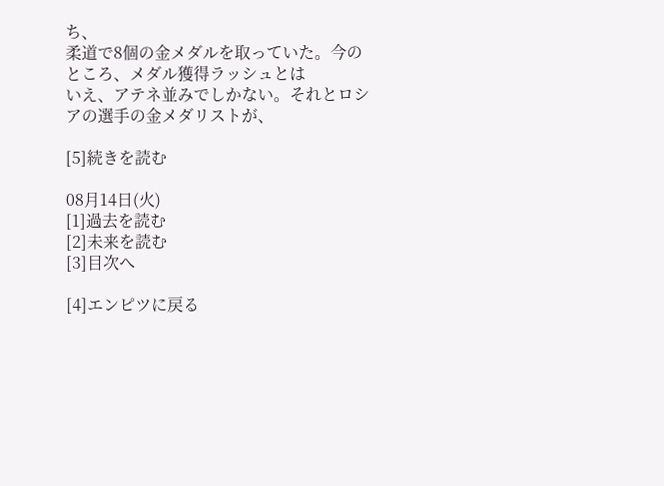ち、
柔道で8個の金メダルを取っていた。今のところ、メダル獲得ラッシュとは
いえ、アテネ並みでしかない。それとロシアの選手の金メダリストが、

[5]続きを読む

08月14日(火)
[1]過去を読む
[2]未来を読む
[3]目次へ

[4]エンピツに戻る